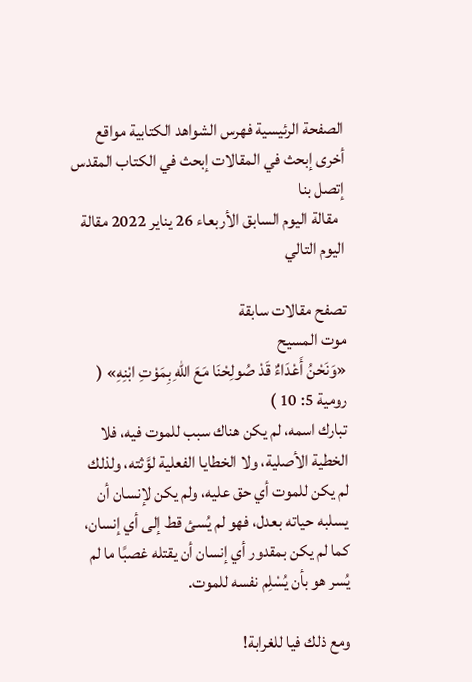الصفحة الرئيسية فهرس الشواهد الكتابية مواقع أخرى إبحث في المقالات إبحث في الكتاب المقدس إتصل بنا
  مقالة اليوم السابق الأربعاء 26 يناير 2022 مقالة اليوم التالي

تصفح مقالات سابقة
موت المسيح
«وَنَحْنُ أَعْدَاءٌ قَدْ صُولِحْنَا مَعَ اللهِ بِمَوْتِ ابْنِهِ» ( رومية 5: 10 )
تبارك اسمه، لم يكن هناك سبب للموت فيه، فلا الخطية الأصلية، ولا الخطايا الفعلية لوَّثته، ولذلك لم يكن للموت أي حق عليه، ولم يكن لإنسان أن يسلبه حياته بعدل، فهو لم يُسئ قط إلى أي إنسان، كما لم يكن بمقدور أي إنسان أن يقتله غصبًا ما لم يُسر هو بأن يُسْلِم نفسه للموت.

ومع ذلك فيا للغرابة!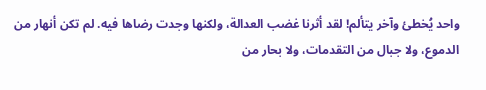واحد يُخطئ وآخر يتألم! لقد أثرنا غضب العدالة، ولكنها وجدت رضاها فيه. لم تكن أنهار من الدموع، ولا جبال من التقدمات، ولا بحار من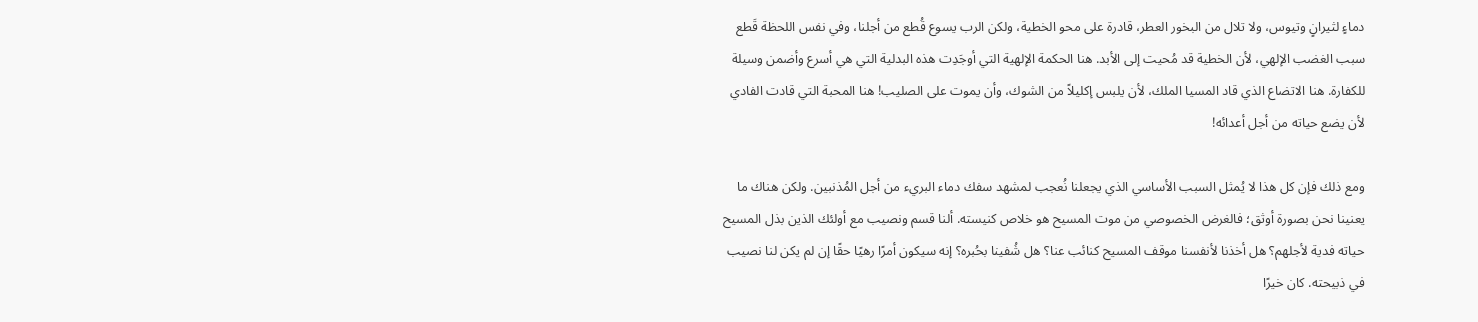دماءٍ لثيرانٍ وتيوس، ولا تلال من البخور العطر، قادرة على محو الخطية، ولكن الرب يسوع قُطع من أجلنا، وفي نفس اللحظة قَطع سبب الغضب الإلهي، لأن الخطية قد مُحيت إلى الأبد. هنا الحكمة الإلهية التي أوجَدِت هذه البدلية التي هي أسرع وأضمن وسيلة للكفارة. هنا الاتضاع الذي قاد المسيا الملك، لأن يلبس إكليلاً من الشوك، وأن يموت على الصليب! هنا المحبة التي قادت الفادي لأن يضع حياته من أجل أعدائه!

ومع ذلك فإن كل هذا لا يُمثل السبب الأساسي الذي يجعلنا نُعجب لمشهد سفك دماء البريء من أجل المُذنبين. ولكن هناك ما يعنينا نحن بصورة أوثق؛ فالغرض الخصوصي من موت المسيح هو خلاص كنيسته. ألنا قسم ونصيب مع أولئك الذين بذل المسيح حياته فدية لأجلهم؟ هل أخذنا لأنفسنا موقف المسيح كنائب عنا؟ هل شُفينا بحُبره؟ إنه سيكون أمرًا رهيًا حقًا إن لم يكن لنا نصيب في ذبيحته. كان خيرًا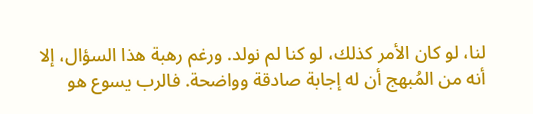لنا، لو كان الأمر كذلك، لو كنا لم نولد. ورغم رهبة هذا السؤال، إلا أنه من المُبهج أن له إجابة صادقة وواضحة. فالرب يسوع هو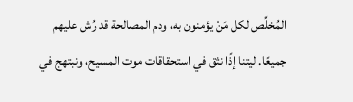المُخلِّص لكل مَنْ يؤمنون به، ودم المصالحة قد رُش عليهم جميعًا. ليتنا إذًا نثق في استحقاقات موت المسيح، ونبتهج في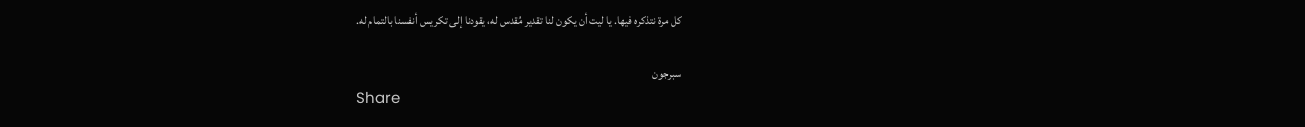كل مرة نتذكره فيها. يا ليت أن يكون لنا تقدير مُقدس له، يقودنا إلى تكريس أنفسنا بالتمام له.

سبرجون
Share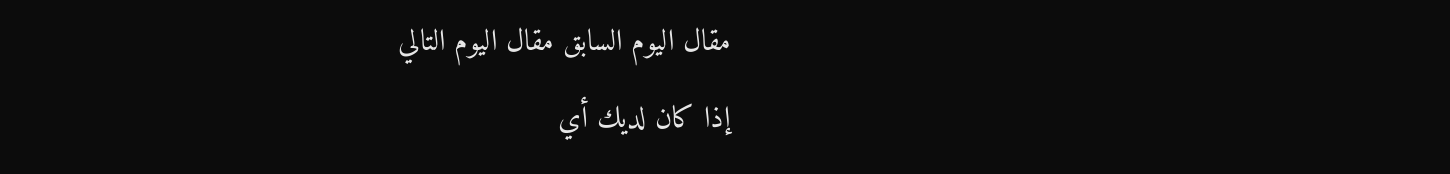مقال اليوم السابق مقال اليوم التالي
إذا كان لديك أي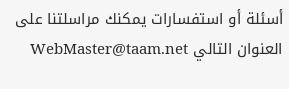أسئلة أو استفسارات يمكنك مراسلتنا على العنوان التالي WebMaster@taam.net